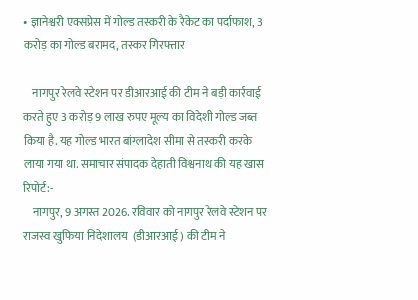• ज्ञानेश्वरी एक्सप्रेस में गोल्ड तस्करी के रैकेट का पर्दाफाश, 3 करोड़ का गोल्ड बरामद, तस्कर गिरफ्तार

    नागपुर रेलवे स्टेशन पर डीआरआई की टीम ने बड़ी कार्रवाई करते हुए 3 करोड़ 9 लाख रुपए मूल्य का विदेशी गोल्ड जब्त किया है. यह गोल्ड भारत बांग्लादेश सीमा से तस्करी करके लाया गया था. समाचार संपादक देहाती विश्वनाथ की यह खास रिपोर्ट:-
    नागपुर, 9 अगस्त 2026. रविवार को नागपुर रेलवे स्टेशन पर राजस्व खुफिया निदेशालय  (डीआरआई ) की टीम ने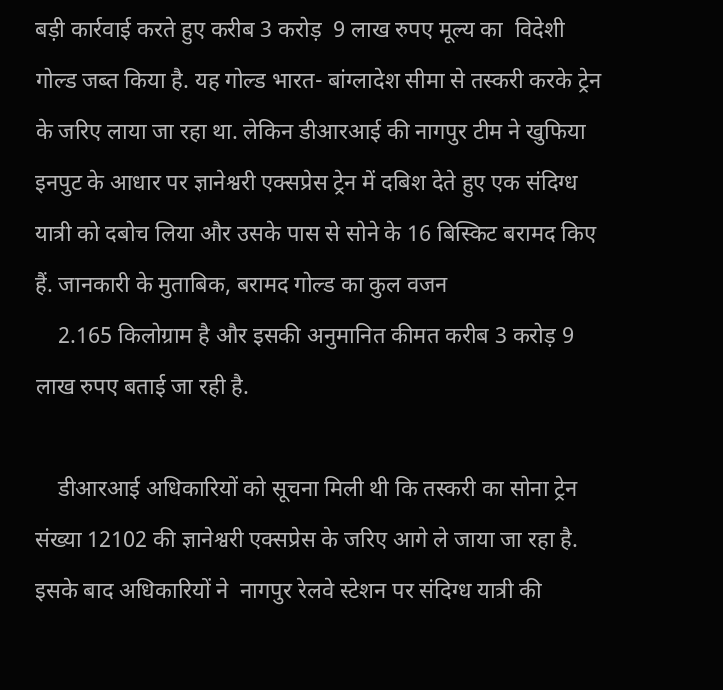बड़ी कार्रवाई करते हुए करीब 3 करोड़  9 लाख रुपए मूल्य का  विदेशी गोल्ड जब्त किया है. यह गोल्ड भारत- बांग्लादेश सीमा से तस्करी करके ट्रेन के जरिए लाया जा रहा था. लेकिन डीआरआई की नागपुर टीम ने खुफिया इनपुट के आधार पर ज्ञानेश्वरी एक्सप्रेस ट्रेन में दबिश देते हुए एक संदिग्ध यात्री को दबोच लिया और उसके पास से सोने के 16 बिस्किट बरामद किए हैं. जानकारी के मुताबिक, बरामद गोल्ड का कुल वजन
    2.165 किलोग्राम है और इसकी अनुमानित कीमत करीब 3 करोड़ 9 लाख रुपए बताई जा रही है.

    डीआरआई अधिकारियों को सूचना मिली थी कि तस्करी का सोना ट्रेन संख्या 12102 की ज्ञानेश्वरी एक्सप्रेस के जरिए आगे ले जाया जा रहा है. इसके बाद अधिकारियों ने  नागपुर रेलवे स्टेशन पर संदिग्ध यात्री की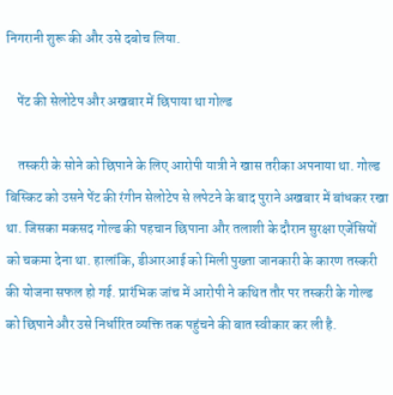निगरानी शुरू की और उसे दबोच लिया.

    पेंट की सेलोटेप और अखबार में छिपाया था गोल्ड

    तस्करी के सोने को छिपाने के लिए आरोपी यात्री ने खास तरीका अपनाया था. गोल्ड बिस्किट को उसने पेंट की रंगीन सेलोटेप से लपेटने के बाद पुराने अखबार में बांधकर रखा था. जिसका मकसद गोल्ड की पहचान छिपाना और तलाशी के दौरान सुरक्षा एजेंसियों को चकमा देना था. हालांकि, डीआरआई को मिली पुख्ता जानकारी के कारण तस्करी की योजना सफल हो गई. प्रारंभिक जांच में आरोपी ने कथित तौर पर तस्करी के गोल्ड को छिपाने और उसे निर्धारित व्यक्ति तक पहुंचने की बात स्वीकार कर ली है.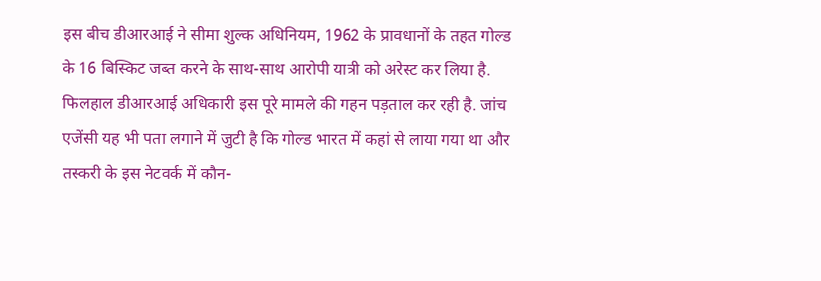इस बीच डीआरआई ने सीमा शुल्क अधिनियम, 1962 के प्रावधानों के तहत गोल्ड के 16 बिस्किट जब्त करने के साथ-साथ आरोपी यात्री को अरेस्ट कर लिया है. फिलहाल डीआरआई अधिकारी इस पूरे मामले की गहन पड़ताल कर रही है. जांच एजेंसी यह भी पता लगाने में जुटी है कि गोल्ड भारत में कहां से लाया गया था और तस्करी के इस नेटवर्क में कौन-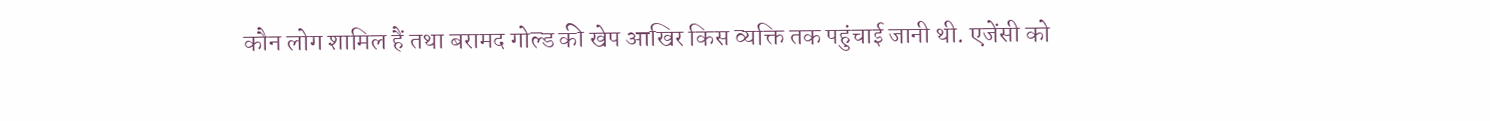कौन लोग शामिल हैं तथा बरामद गोल्ड की खेप आखिर किस व्यक्ति तक पहुंचाई जानी थी. एजेंसी को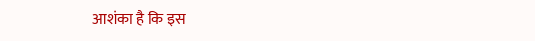आशंका है कि इस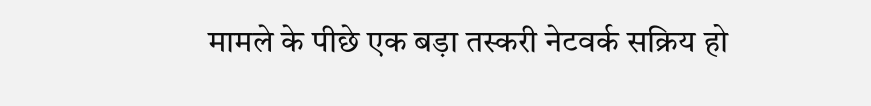मामले के पीछे एक बड़ा तस्करी नेटवर्क सक्रिय हो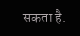सकता है.